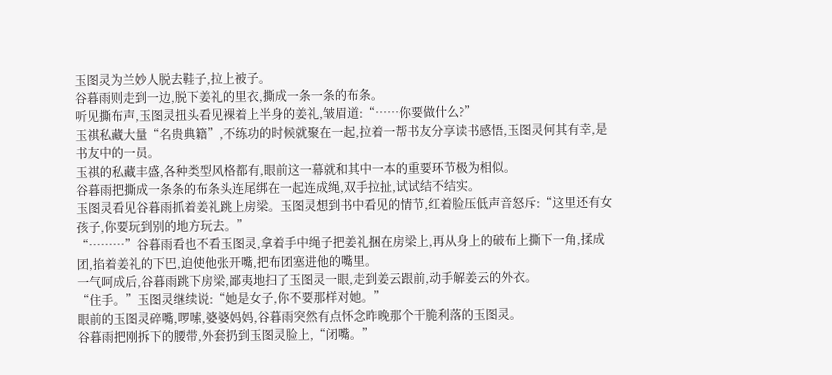玉图灵为兰妙人脱去鞋子,拉上被子。
谷暮雨则走到一边,脱下姜礼的里衣,撕成一条一条的布条。
听见撕布声,玉图灵扭头看见裸着上半身的姜礼,皱眉道:“……你要做什么?”
玉祺私藏大量“名贵典籍”,不练功的时候就聚在一起,拉着一帮书友分享读书感悟,玉图灵何其有幸,是书友中的一员。
玉祺的私藏丰盛,各种类型风格都有,眼前这一幕就和其中一本的重要环节极为相似。
谷暮雨把撕成一条条的布条头连尾绑在一起连成绳,双手拉扯,试试结不结实。
玉图灵看见谷暮雨抓着姜礼跳上房梁。玉图灵想到书中看见的情节,红着脸压低声音怒斥:“这里还有女孩子,你要玩到别的地方玩去。”
“………”谷暮雨看也不看玉图灵,拿着手中绳子把姜礼捆在房梁上,再从身上的破布上撕下一角,揉成团,掐着姜礼的下巴,迫使他张开嘴,把布团塞进他的嘴里。
一气呵成后,谷暮雨跳下房梁,鄙夷地扫了玉图灵一眼,走到姜云跟前,动手解姜云的外衣。
“住手。”玉图灵继续说:“她是女子,你不要那样对她。”
眼前的玉图灵碎嘴,啰嗦,婆婆妈妈,谷暮雨突然有点怀念昨晚那个干脆利落的玉图灵。
谷暮雨把刚拆下的腰带,外套扔到玉图灵脸上,“闭嘴。”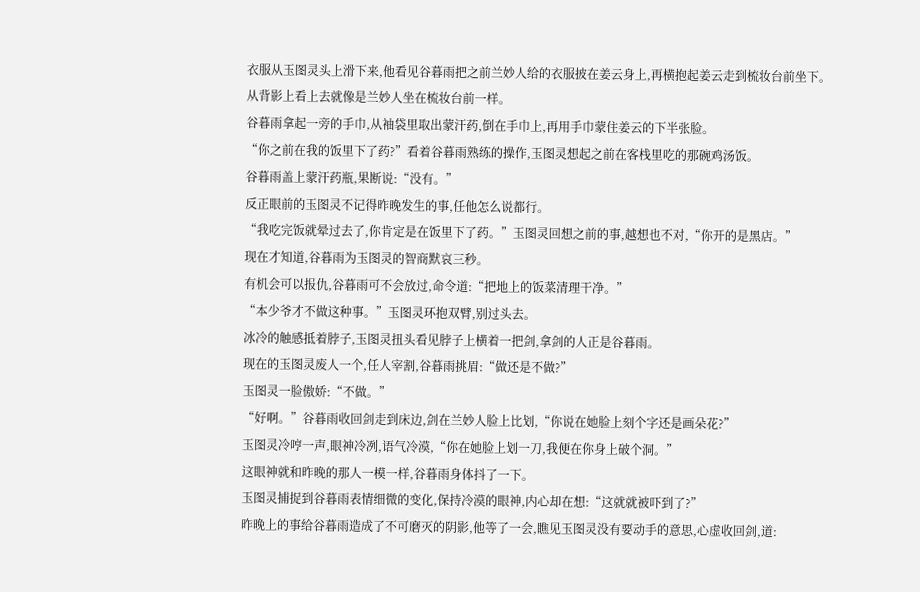衣服从玉图灵头上滑下来,他看见谷暮雨把之前兰妙人给的衣服披在姜云身上,再横抱起姜云走到梳妆台前坐下。
从背影上看上去就像是兰妙人坐在梳妆台前一样。
谷暮雨拿起一旁的手巾,从袖袋里取出蒙汗药,倒在手巾上,再用手巾蒙住姜云的下半张脸。
“你之前在我的饭里下了药?”看着谷暮雨熟练的操作,玉图灵想起之前在客栈里吃的那碗鸡汤饭。
谷暮雨盖上蒙汗药瓶,果断说:“没有。”
反正眼前的玉图灵不记得昨晚发生的事,任他怎么说都行。
“我吃完饭就晕过去了,你肯定是在饭里下了药。”玉图灵回想之前的事,越想也不对,“你开的是黑店。”
现在才知道,谷暮雨为玉图灵的智商默哀三秒。
有机会可以报仇,谷暮雨可不会放过,命令道:“把地上的饭菜清理干净。”
“本少爷才不做这种事。”玉图灵环抱双臂,别过头去。
冰冷的触感抵着脖子,玉图灵扭头看见脖子上横着一把剑,拿剑的人正是谷暮雨。
现在的玉图灵废人一个,任人宰割,谷暮雨挑眉:“做还是不做?”
玉图灵一脸傲娇:“不做。”
“好啊。”谷暮雨收回剑走到床边,剑在兰妙人脸上比划,“你说在她脸上刻个字还是画朵花?”
玉图灵冷哼一声,眼神冷冽,语气冷漠,“你在她脸上划一刀,我便在你身上破个洞。”
这眼神就和昨晚的那人一模一样,谷暮雨身体抖了一下。
玉图灵捕捉到谷暮雨表情细微的变化,保持冷漠的眼神,内心却在想:“这就就被吓到了?”
昨晚上的事给谷暮雨造成了不可磨灭的阴影,他等了一会,瞧见玉图灵没有要动手的意思,心虚收回剑,道: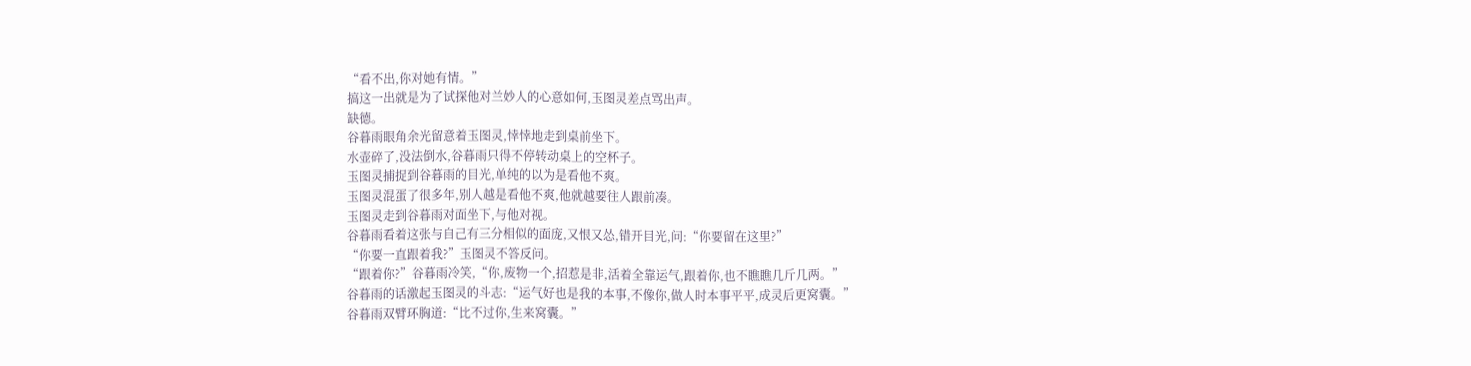“看不出,你对她有情。”
搞这一出就是为了试探他对兰妙人的心意如何,玉图灵差点骂出声。
缺德。
谷暮雨眼角余光留意着玉图灵,悻悻地走到桌前坐下。
水壶碎了,没法倒水,谷暮雨只得不停转动桌上的空杯子。
玉图灵捕捉到谷暮雨的目光,单纯的以为是看他不爽。
玉图灵混蛋了很多年,别人越是看他不爽,他就越要往人跟前凑。
玉图灵走到谷暮雨对面坐下,与他对视。
谷暮雨看着这张与自己有三分相似的面庞,又恨又怂,错开目光,问:“你要留在这里?”
“你要一直跟着我?”玉图灵不答反问。
“跟着你?”谷暮雨冷笑,“你,废物一个,招惹是非,活着全靠运气,跟着你,也不瞧瞧几斤几两。”
谷暮雨的话激起玉图灵的斗志:“运气好也是我的本事,不像你,做人时本事平平,成灵后更窝囊。”
谷暮雨双臂环胸道:“比不过你,生来窝囊。”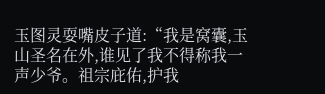玉图灵耍嘴皮子道:“我是窝囊,玉山圣名在外,谁见了我不得称我一声少爷。祖宗庇佑,护我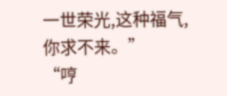一世荣光,这种福气,你求不来。”
“哼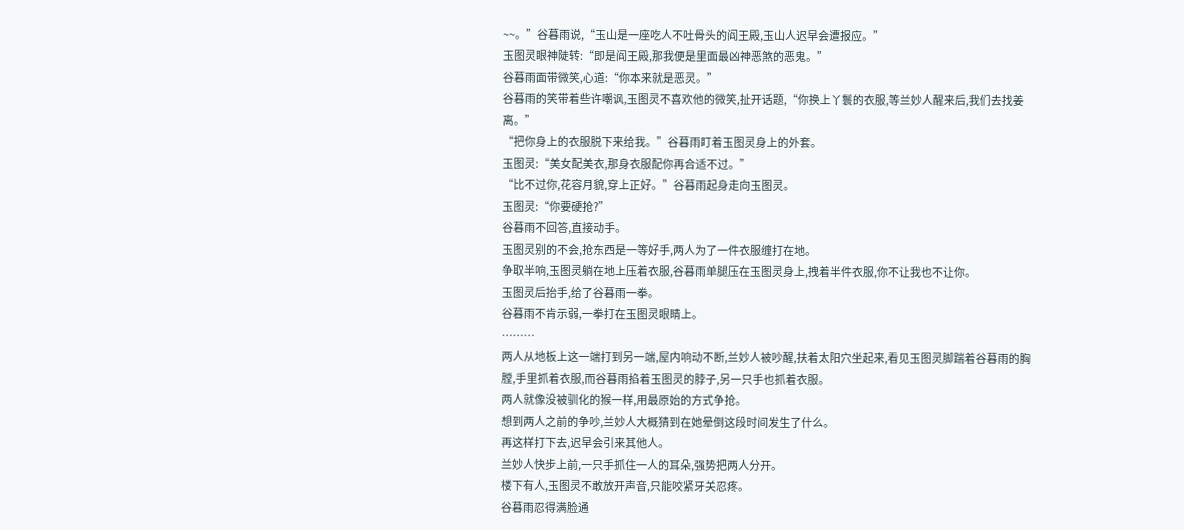~~。”谷暮雨说,“玉山是一座吃人不吐骨头的阎王殿,玉山人迟早会遭报应。”
玉图灵眼神陡转:“即是阎王殿,那我便是里面最凶神恶煞的恶鬼。”
谷暮雨面带微笑,心道:“你本来就是恶灵。”
谷暮雨的笑带着些许嘲讽,玉图灵不喜欢他的微笑,扯开话题,“你换上丫鬟的衣服,等兰妙人醒来后,我们去找姜离。”
“把你身上的衣服脱下来给我。”谷暮雨盯着玉图灵身上的外套。
玉图灵:“美女配美衣,那身衣服配你再合适不过。”
“比不过你,花容月貌,穿上正好。”谷暮雨起身走向玉图灵。
玉图灵:“你要硬抢?”
谷暮雨不回答,直接动手。
玉图灵别的不会,抢东西是一等好手,两人为了一件衣服缠打在地。
争取半响,玉图灵躺在地上压着衣服,谷暮雨单腿压在玉图灵身上,拽着半件衣服,你不让我也不让你。
玉图灵后抬手,给了谷暮雨一拳。
谷暮雨不肯示弱,一拳打在玉图灵眼睛上。
………
两人从地板上这一端打到另一端,屋内响动不断,兰妙人被吵醒,扶着太阳穴坐起来,看见玉图灵脚踹着谷暮雨的胸膛,手里抓着衣服,而谷暮雨掐着玉图灵的脖子,另一只手也抓着衣服。
两人就像没被驯化的猴一样,用最原始的方式争抢。
想到两人之前的争吵,兰妙人大概猜到在她晕倒这段时间发生了什么。
再这样打下去,迟早会引来其他人。
兰妙人快步上前,一只手抓住一人的耳朵,强势把两人分开。
楼下有人,玉图灵不敢放开声音,只能咬紧牙关忍疼。
谷暮雨忍得满脸通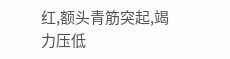红,额头青筋突起,竭力压低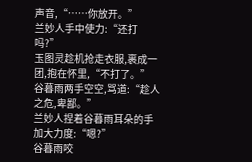声音,“……你放开。”
兰妙人手中使力:“还打吗?”
玉图灵趁机抢走衣服,裹成一团,抱在怀里,“不打了。”
谷暮雨两手空空,骂道:“趁人之危,卑鄙。”
兰妙人捏着谷暮雨耳朵的手加大力度:“嗯?”
谷暮雨咬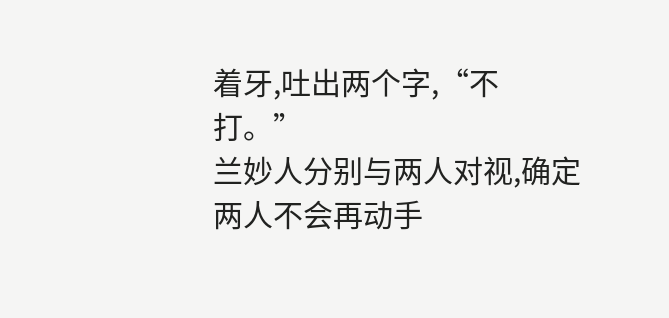着牙,吐出两个字,“不打。”
兰妙人分别与两人对视,确定两人不会再动手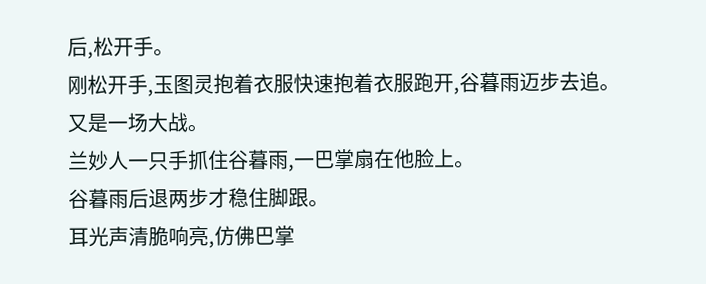后,松开手。
刚松开手,玉图灵抱着衣服快速抱着衣服跑开,谷暮雨迈步去追。
又是一场大战。
兰妙人一只手抓住谷暮雨,一巴掌扇在他脸上。
谷暮雨后退两步才稳住脚跟。
耳光声清脆响亮,仿佛巴掌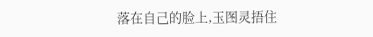落在自己的脸上,玉图灵捂住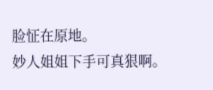脸怔在原地。
妙人姐姐下手可真狠啊。